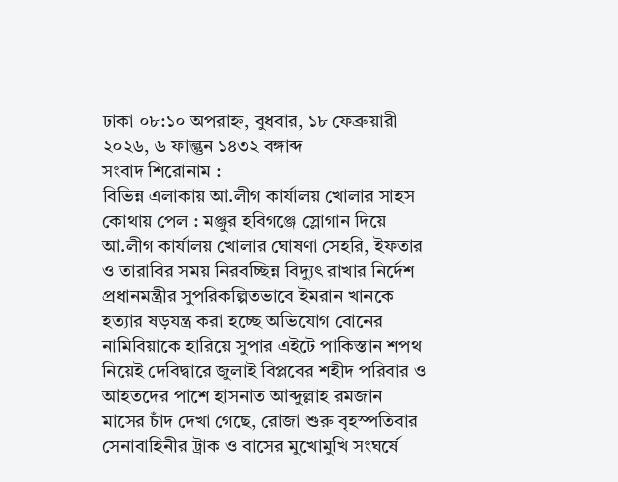ঢাকা ০৮:১০ অপরাহ্ন, বুধবার, ১৮ ফেব্রুয়ারী ২০২৬, ৬ ফাল্গুন ১৪৩২ বঙ্গাব্দ
সংবাদ শিরোনাম :
বিভিন্ন এলাকায় আ.লীগ কার্যালয় খোলার সাহস কোথায় পেল : মঞ্জুর হবিগঞ্জে স্লোগান দিয়ে আ.লীগ কার্যালয় খোলার ঘোষণা সেহরি, ইফতার ও তারাবির সময় নিরবচ্ছিন্ন বিদ্যুৎ রাখার নির্দেশ প্রধানমন্ত্রীর সুপরিকল্পিতভাবে ইমরান খানকে হত্যার ষড়যন্ত্র করা হচ্ছে অভিযোগ বোনের নামিবিয়াকে হারিয়ে সুপার এইটে পাকিস্তান শপথ নিয়েই দেবিদ্বারে জুলাই বিপ্লবের শহীদ পরিবার ও আহত‌দের পাশে হাসনাত আব্দুল্লাহ রমজান মাসের চাঁদ দেখা গেছে, রোজা শুরু বৃহস্পতিবার সেনাবাহিনীর ট্রাক ও বাসের মুখোমুখি সংঘর্ষে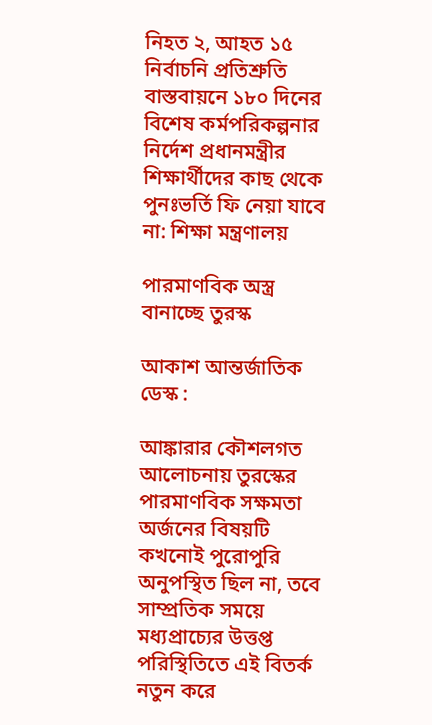নিহত ২, আহত ১৫ নির্বাচনি প্রতিশ্রুতি বাস্তবায়নে ১৮০ দিনের বিশেষ কর্মপরিকল্পনার নির্দেশ প্রধানমন্ত্রীর শিক্ষার্থীদের কাছ থেকে পুনঃভর্তি ফি নেয়া যাবে না: শিক্ষা মন্ত্রণালয়

পারমাণবিক অস্ত্র বানাচ্ছে তুরস্ক

আকাশ আন্তর্জাতিক ডেস্ক :

আঙ্কারার কৌশলগত আলোচনায় তুরস্কের পারমাণবিক সক্ষমতা অর্জনের বিষয়টি কখনোই পুরোপুরি অনুপস্থিত ছিল না, তবে সাম্প্রতিক সময়ে মধ্যপ্রাচ্যের উত্তপ্ত পরিস্থিতিতে এই বিতর্ক নতুন করে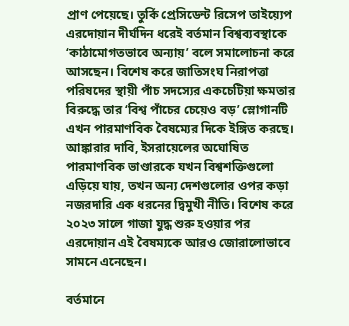প্রাণ পেয়েছে। তুর্কি প্রেসিডেন্ট রিসেপ তাইয়্যেপ এরদোয়ান দীর্ঘদিন ধরেই বর্তমান বিশ্বব্যবস্থাকে ‘কাঠামোগতভাবে অন্যায়’ বলে সমালোচনা করে আসছেন। বিশেষ করে জাতিসংঘ নিরাপত্তা পরিষদের স্থায়ী পাঁচ সদস্যের একচেটিয়া ক্ষমতার বিরুদ্ধে তার ‘বিশ্ব পাঁচের চেয়েও বড়’ স্লোগানটি এখন পারমাণবিক বৈষম্যের দিকে ইঙ্গিত করছে। আঙ্কারার দাবি, ইসরায়েলের অঘোষিত পারমাণবিক ভাণ্ডারকে যখন বিশ্বশক্তিগুলো এড়িয়ে যায়, তখন অন্য দেশগুলোর ওপর কড়া নজরদারি এক ধরনের দ্বিমুখী নীতি। বিশেষ করে ২০২৩ সালে গাজা যুদ্ধ শুরু হওয়ার পর এরদোয়ান এই বৈষম্যকে আরও জোরালোভাবে সামনে এনেছেন।

বর্তমানে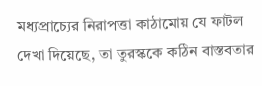মধ্যপ্রাচ্যের নিরাপত্তা কাঠামোয় যে ফাটল দেখা দিয়েছে, তা তুরস্ককে কঠিন বাস্তবতার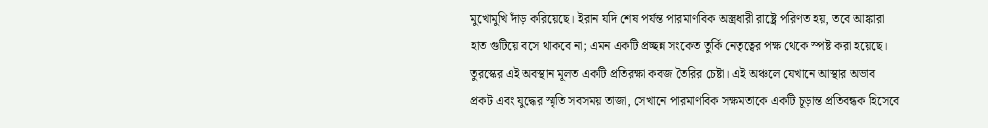মুখোমুখি দাঁড় করিয়েছে। ইরান যদি শেষ পর্যন্ত পারমাণবিক অস্ত্রধারী রাষ্ট্রে পরিণত হয়, তবে আঙ্কারা হাত গুটিয়ে বসে থাকবে না; এমন একটি প্রচ্ছন্ন সংকেত তুর্কি নেতৃত্বের পক্ষ থেকে স্পষ্ট করা হয়েছে। তুরস্কের এই অবস্থান মূলত একটি প্রতিরক্ষা কবজ তৈরির চেষ্টা। এই অঞ্চলে যেখানে আস্থার অভাব প্রকট এবং যুদ্ধের স্মৃতি সবসময় তাজা, সেখানে পারমাণবিক সক্ষমতাকে একটি চূড়ান্ত প্রতিবন্ধক হিসেবে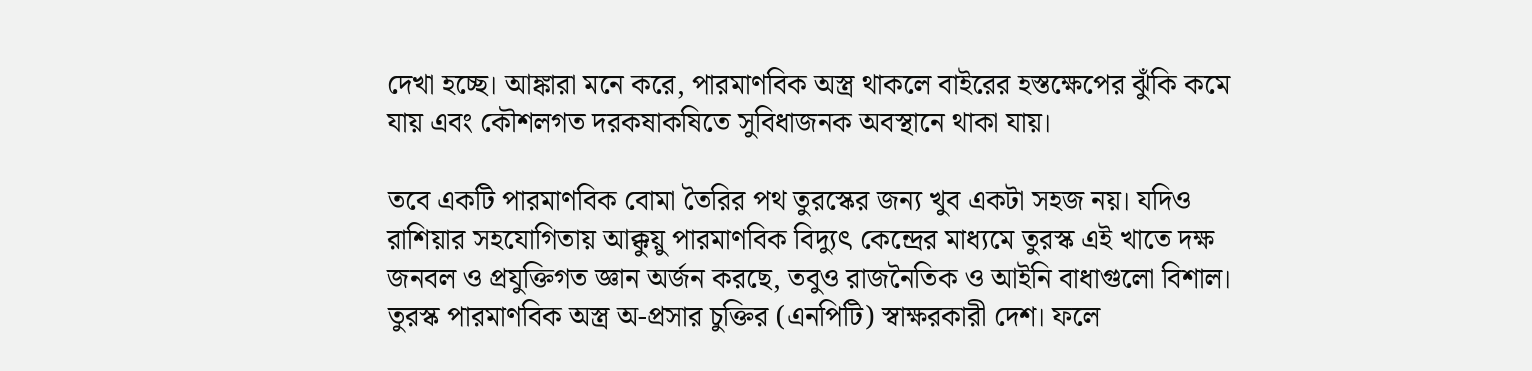দেখা হচ্ছে। আঙ্কারা মনে করে, পারমাণবিক অস্ত্র থাকলে বাইরের হস্তক্ষেপের ঝুঁকি কমে যায় এবং কৌশলগত দরকষাকষিতে সুবিধাজনক অবস্থানে থাকা যায়।

তবে একটি পারমাণবিক বোমা তৈরির পথ তুরস্কের জন্য খুব একটা সহজ নয়। যদিও রাশিয়ার সহযোগিতায় আক্কুয়ু পারমাণবিক বিদ্যুৎ কেন্দ্রের মাধ্যমে তুরস্ক এই খাতে দক্ষ জনবল ও প্রযুক্তিগত জ্ঞান অর্জন করছে, তবুও রাজনৈতিক ও আইনি বাধাগুলো বিশাল। তুরস্ক পারমাণবিক অস্ত্র অ-প্রসার চুক্তির (এনপিটি) স্বাক্ষরকারী দেশ। ফলে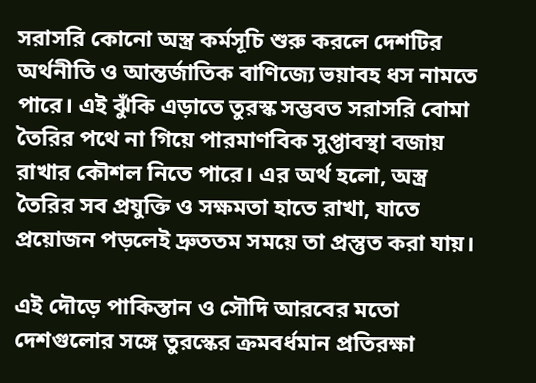সরাসরি কোনো অস্ত্র কর্মসূচি শুরু করলে দেশটির অর্থনীতি ও আন্তর্জাতিক বাণিজ্যে ভয়াবহ ধস নামতে পারে। এই ঝুঁকি এড়াতে তুরস্ক সম্ভবত সরাসরি বোমা তৈরির পথে না গিয়ে পারমাণবিক সুপ্তাবস্থা বজায় রাখার কৌশল নিতে পারে। এর অর্থ হলো, অস্ত্র তৈরির সব প্রযুক্তি ও সক্ষমতা হাতে রাখা, যাতে প্রয়োজন পড়লেই দ্রুততম সময়ে তা প্রস্তুত করা যায়।

এই দৌড়ে পাকিস্তান ও সৌদি আরবের মতো দেশগুলোর সঙ্গে তুরস্কের ক্রমবর্ধমান প্রতিরক্ষা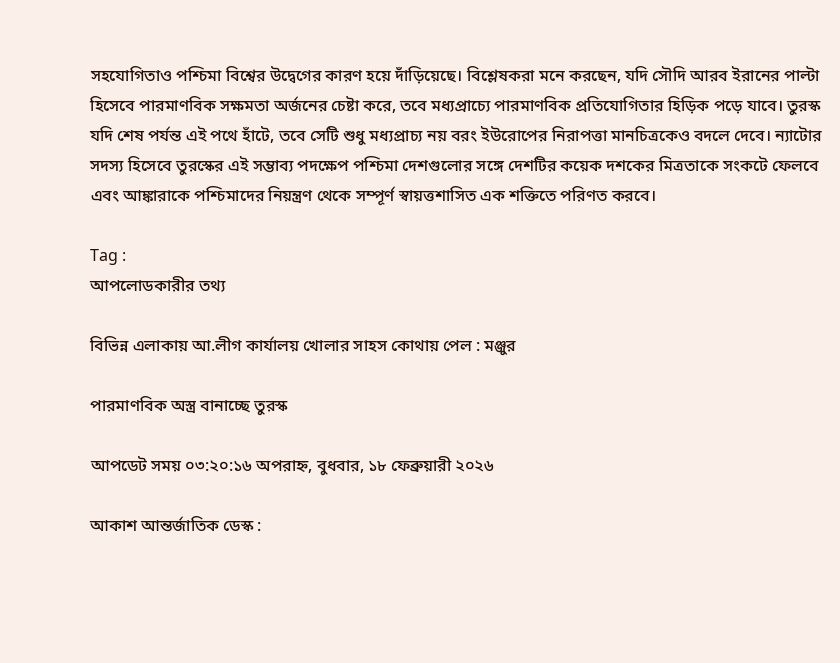সহযোগিতাও পশ্চিমা বিশ্বের উদ্বেগের কারণ হয়ে দাঁড়িয়েছে। বিশ্লেষকরা মনে করছেন, যদি সৌদি আরব ইরানের পাল্টা হিসেবে পারমাণবিক সক্ষমতা অর্জনের চেষ্টা করে, তবে মধ্যপ্রাচ্যে পারমাণবিক প্রতিযোগিতার হিড়িক পড়ে যাবে। তুরস্ক যদি শেষ পর্যন্ত এই পথে হাঁটে, তবে সেটি শুধু মধ্যপ্রাচ্য নয় বরং ইউরোপের নিরাপত্তা মানচিত্রকেও বদলে দেবে। ন্যাটোর সদস্য হিসেবে তুরস্কের এই সম্ভাব্য পদক্ষেপ পশ্চিমা দেশগুলোর সঙ্গে দেশটির কয়েক দশকের মিত্রতাকে সংকটে ফেলবে এবং আঙ্কারাকে পশ্চিমাদের নিয়ন্ত্রণ থেকে সম্পূর্ণ স্বায়ত্তশাসিত এক শক্তিতে পরিণত করবে।

Tag :
আপলোডকারীর তথ্য

বিভিন্ন এলাকায় আ.লীগ কার্যালয় খোলার সাহস কোথায় পেল : মঞ্জুর

পারমাণবিক অস্ত্র বানাচ্ছে তুরস্ক

আপডেট সময় ০৩:২০:১৬ অপরাহ্ন, বুধবার, ১৮ ফেব্রুয়ারী ২০২৬

আকাশ আন্তর্জাতিক ডেস্ক :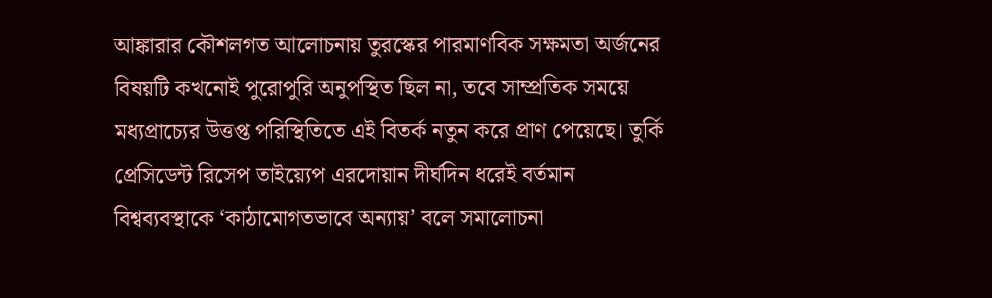আঙ্কারার কৌশলগত আলোচনায় তুরস্কের পারমাণবিক সক্ষমতা অর্জনের বিষয়টি কখনোই পুরোপুরি অনুপস্থিত ছিল না, তবে সাম্প্রতিক সময়ে মধ্যপ্রাচ্যের উত্তপ্ত পরিস্থিতিতে এই বিতর্ক নতুন করে প্রাণ পেয়েছে। তুর্কি প্রেসিডেন্ট রিসেপ তাইয়্যেপ এরদোয়ান দীর্ঘদিন ধরেই বর্তমান বিশ্বব্যবস্থাকে ‘কাঠামোগতভাবে অন্যায়’ বলে সমালোচনা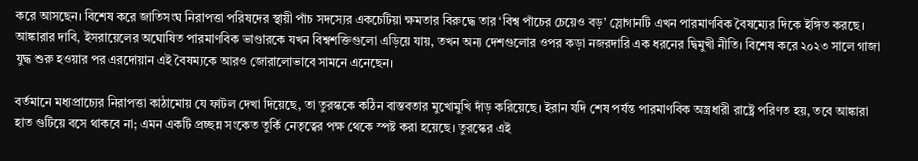করে আসছেন। বিশেষ করে জাতিসংঘ নিরাপত্তা পরিষদের স্থায়ী পাঁচ সদস্যের একচেটিয়া ক্ষমতার বিরুদ্ধে তার ‘বিশ্ব পাঁচের চেয়েও বড়’ স্লোগানটি এখন পারমাণবিক বৈষম্যের দিকে ইঙ্গিত করছে। আঙ্কারার দাবি, ইসরায়েলের অঘোষিত পারমাণবিক ভাণ্ডারকে যখন বিশ্বশক্তিগুলো এড়িয়ে যায়, তখন অন্য দেশগুলোর ওপর কড়া নজরদারি এক ধরনের দ্বিমুখী নীতি। বিশেষ করে ২০২৩ সালে গাজা যুদ্ধ শুরু হওয়ার পর এরদোয়ান এই বৈষম্যকে আরও জোরালোভাবে সামনে এনেছেন।

বর্তমানে মধ্যপ্রাচ্যের নিরাপত্তা কাঠামোয় যে ফাটল দেখা দিয়েছে, তা তুরস্ককে কঠিন বাস্তবতার মুখোমুখি দাঁড় করিয়েছে। ইরান যদি শেষ পর্যন্ত পারমাণবিক অস্ত্রধারী রাষ্ট্রে পরিণত হয়, তবে আঙ্কারা হাত গুটিয়ে বসে থাকবে না; এমন একটি প্রচ্ছন্ন সংকেত তুর্কি নেতৃত্বের পক্ষ থেকে স্পষ্ট করা হয়েছে। তুরস্কের এই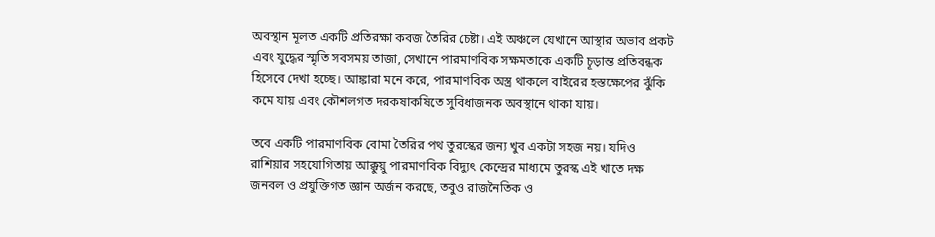অবস্থান মূলত একটি প্রতিরক্ষা কবজ তৈরির চেষ্টা। এই অঞ্চলে যেখানে আস্থার অভাব প্রকট এবং যুদ্ধের স্মৃতি সবসময় তাজা, সেখানে পারমাণবিক সক্ষমতাকে একটি চূড়ান্ত প্রতিবন্ধক হিসেবে দেখা হচ্ছে। আঙ্কারা মনে করে, পারমাণবিক অস্ত্র থাকলে বাইরের হস্তক্ষেপের ঝুঁকি কমে যায় এবং কৌশলগত দরকষাকষিতে সুবিধাজনক অবস্থানে থাকা যায়।

তবে একটি পারমাণবিক বোমা তৈরির পথ তুরস্কের জন্য খুব একটা সহজ নয়। যদিও রাশিয়ার সহযোগিতায় আক্কুয়ু পারমাণবিক বিদ্যুৎ কেন্দ্রের মাধ্যমে তুরস্ক এই খাতে দক্ষ জনবল ও প্রযুক্তিগত জ্ঞান অর্জন করছে, তবুও রাজনৈতিক ও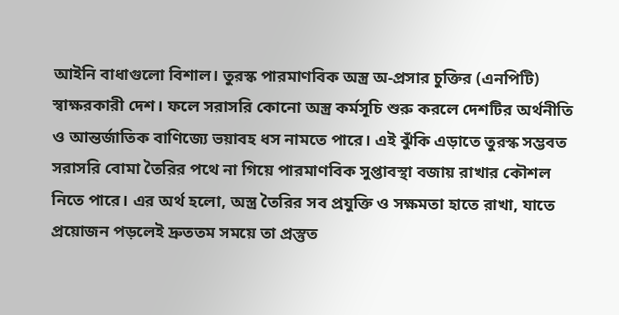আইনি বাধাগুলো বিশাল। তুরস্ক পারমাণবিক অস্ত্র অ-প্রসার চুক্তির (এনপিটি) স্বাক্ষরকারী দেশ। ফলে সরাসরি কোনো অস্ত্র কর্মসূচি শুরু করলে দেশটির অর্থনীতি ও আন্তর্জাতিক বাণিজ্যে ভয়াবহ ধস নামতে পারে। এই ঝুঁকি এড়াতে তুরস্ক সম্ভবত সরাসরি বোমা তৈরির পথে না গিয়ে পারমাণবিক সুপ্তাবস্থা বজায় রাখার কৌশল নিতে পারে। এর অর্থ হলো, অস্ত্র তৈরির সব প্রযুক্তি ও সক্ষমতা হাতে রাখা, যাতে প্রয়োজন পড়লেই দ্রুততম সময়ে তা প্রস্তুত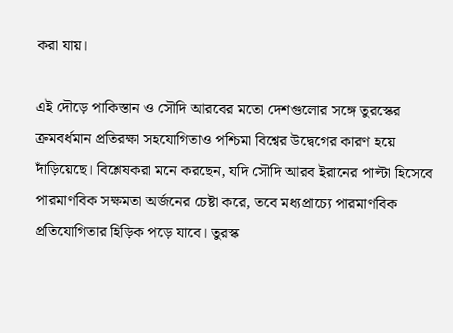করা যায়।

এই দৌড়ে পাকিস্তান ও সৌদি আরবের মতো দেশগুলোর সঙ্গে তুরস্কের ক্রমবর্ধমান প্রতিরক্ষা সহযোগিতাও পশ্চিমা বিশ্বের উদ্বেগের কারণ হয়ে দাঁড়িয়েছে। বিশ্লেষকরা মনে করছেন, যদি সৌদি আরব ইরানের পাল্টা হিসেবে পারমাণবিক সক্ষমতা অর্জনের চেষ্টা করে, তবে মধ্যপ্রাচ্যে পারমাণবিক প্রতিযোগিতার হিড়িক পড়ে যাবে। তুরস্ক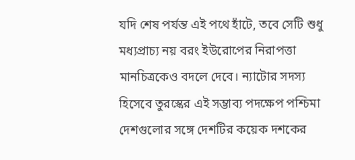যদি শেষ পর্যন্ত এই পথে হাঁটে, তবে সেটি শুধু মধ্যপ্রাচ্য নয় বরং ইউরোপের নিরাপত্তা মানচিত্রকেও বদলে দেবে। ন্যাটোর সদস্য হিসেবে তুরস্কের এই সম্ভাব্য পদক্ষেপ পশ্চিমা দেশগুলোর সঙ্গে দেশটির কয়েক দশকের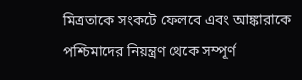মিত্রতাকে সংকটে ফেলবে এবং আঙ্কারাকে পশ্চিমাদের নিয়ন্ত্রণ থেকে সম্পূর্ণ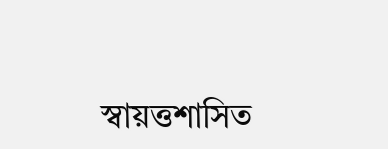স্বায়ত্তশাসিত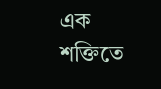এক শক্তিতে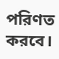পরিণত করবে।